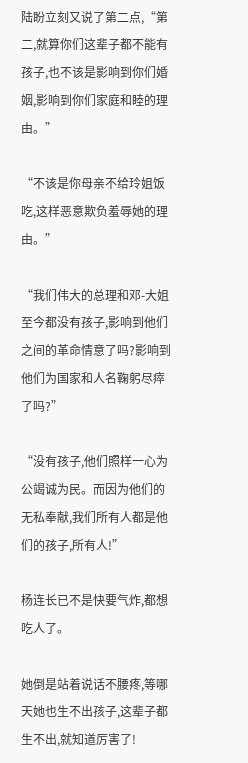陆盼立刻又说了第二点,“第二,就算你们这辈子都不能有孩子,也不该是影响到你们婚姻,影响到你们家庭和睦的理由。”

“不该是你母亲不给玲姐饭吃,这样恶意欺负羞辱她的理由。”

“我们伟大的总理和邓-大姐至今都没有孩子,影响到他们之间的革命情意了吗?影响到他们为国家和人名鞠躬尽瘁了吗?”

“没有孩子,他们照样一心为公竭诚为民。而因为他们的无私奉献,我们所有人都是他们的孩子,所有人!”

杨连长已不是快要气炸,都想吃人了。

她倒是站着说话不腰疼,等哪天她也生不出孩子,这辈子都生不出,就知道厉害了!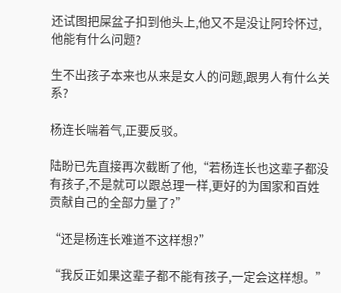还试图把屎盆子扣到他头上,他又不是没让阿玲怀过,他能有什么问题?

生不出孩子本来也从来是女人的问题,跟男人有什么关系?

杨连长喘着气,正要反驳。

陆盼已先直接再次截断了他,“若杨连长也这辈子都没有孩子,不是就可以跟总理一样,更好的为国家和百姓贡献自己的全部力量了?”

“还是杨连长难道不这样想?”

“我反正如果这辈子都不能有孩子,一定会这样想。”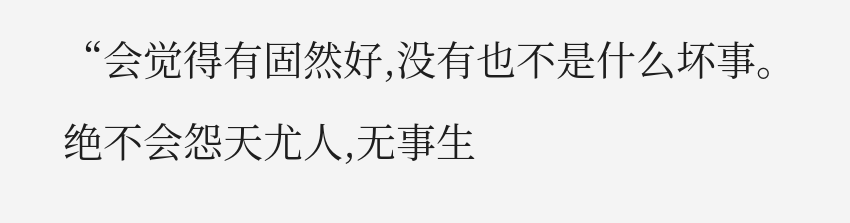“会觉得有固然好,没有也不是什么坏事。绝不会怨天尤人,无事生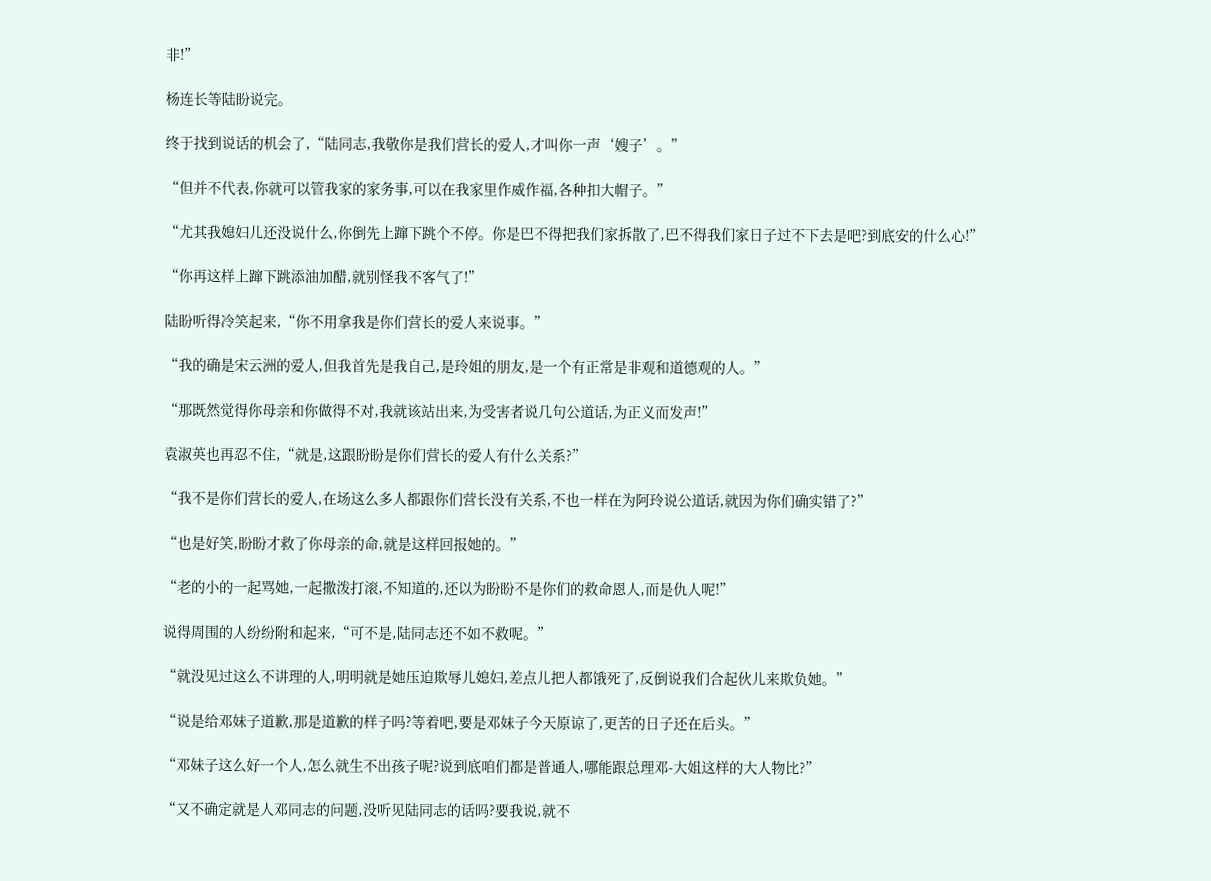非!”

杨连长等陆盼说完。

终于找到说话的机会了,“陆同志,我敬你是我们营长的爱人,才叫你一声‘嫂子’。”

“但并不代表,你就可以管我家的家务事,可以在我家里作威作福,各种扣大帽子。”

“尤其我媳妇儿还没说什么,你倒先上蹿下跳个不停。你是巴不得把我们家拆散了,巴不得我们家日子过不下去是吧?到底安的什么心!”

“你再这样上蹿下跳添油加醋,就别怪我不客气了!”

陆盼听得冷笑起来,“你不用拿我是你们营长的爱人来说事。”

“我的确是宋云洲的爱人,但我首先是我自己,是玲姐的朋友,是一个有正常是非观和道德观的人。”

“那既然觉得你母亲和你做得不对,我就该站出来,为受害者说几句公道话,为正义而发声!”

袁淑英也再忍不住,“就是,这跟盼盼是你们营长的爱人有什么关系?”

“我不是你们营长的爱人,在场这么多人都跟你们营长没有关系,不也一样在为阿玲说公道话,就因为你们确实错了?”

“也是好笑,盼盼才救了你母亲的命,就是这样回报她的。”

“老的小的一起骂她,一起撒泼打滚,不知道的,还以为盼盼不是你们的救命恩人,而是仇人呢!”

说得周围的人纷纷附和起来,“可不是,陆同志还不如不救呢。”

“就没见过这么不讲理的人,明明就是她压迫欺辱儿媳妇,差点儿把人都饿死了,反倒说我们合起伙儿来欺负她。”

“说是给邓妹子道歉,那是道歉的样子吗?等着吧,要是邓妹子今天原谅了,更苦的日子还在后头。”

“邓妹子这么好一个人,怎么就生不出孩子呢?说到底咱们都是普通人,哪能跟总理邓-大姐这样的大人物比?”

“又不确定就是人邓同志的问题,没听见陆同志的话吗?要我说,就不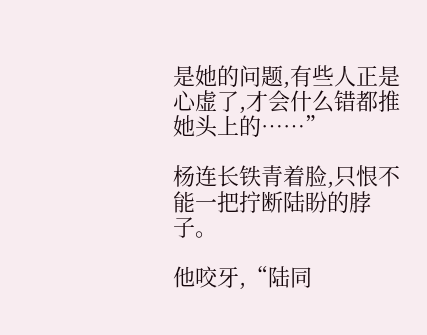是她的问题,有些人正是心虚了,才会什么错都推她头上的……”

杨连长铁青着脸,只恨不能一把拧断陆盼的脖子。

他咬牙,“陆同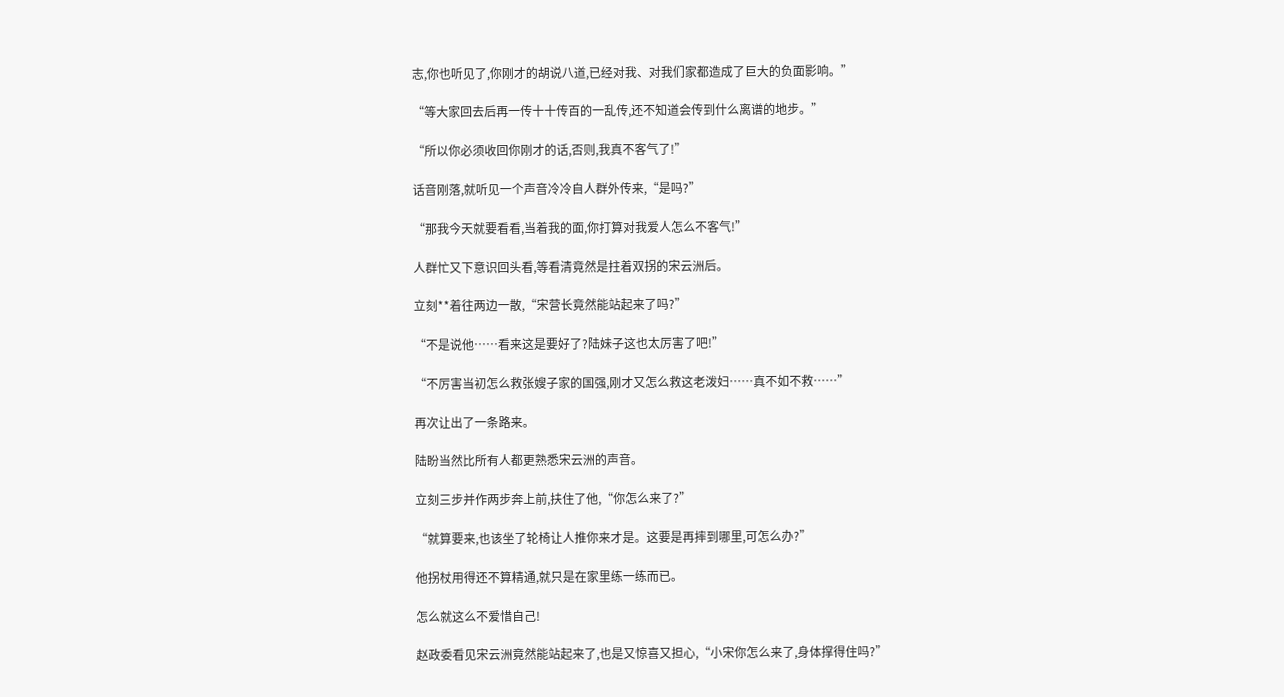志,你也听见了,你刚才的胡说八道,已经对我、对我们家都造成了巨大的负面影响。”

“等大家回去后再一传十十传百的一乱传,还不知道会传到什么离谱的地步。”

“所以你必须收回你刚才的话,否则,我真不客气了!”

话音刚落,就听见一个声音冷冷自人群外传来,“是吗?”

“那我今天就要看看,当着我的面,你打算对我爱人怎么不客气!”

人群忙又下意识回头看,等看清竟然是拄着双拐的宋云洲后。

立刻**着往两边一散,“宋营长竟然能站起来了吗?”

“不是说他……看来这是要好了?陆妹子这也太厉害了吧!”

“不厉害当初怎么救张嫂子家的国强,刚才又怎么救这老泼妇……真不如不救……”

再次让出了一条路来。

陆盼当然比所有人都更熟悉宋云洲的声音。

立刻三步并作两步奔上前,扶住了他,“你怎么来了?”

“就算要来,也该坐了轮椅让人推你来才是。这要是再摔到哪里,可怎么办?”

他拐杖用得还不算精通,就只是在家里练一练而已。

怎么就这么不爱惜自己!

赵政委看见宋云洲竟然能站起来了,也是又惊喜又担心,“小宋你怎么来了,身体撑得住吗?”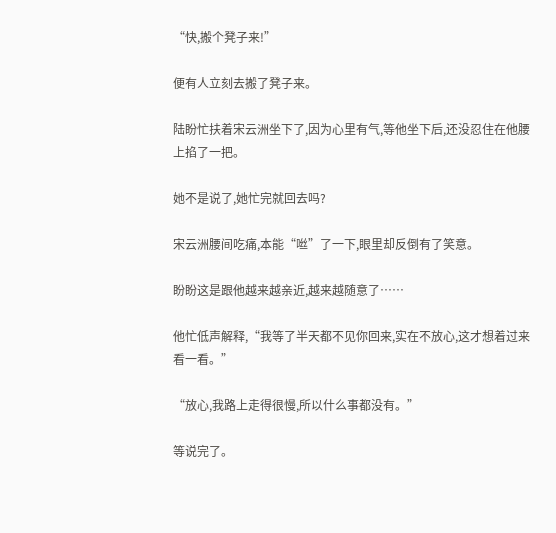“快,搬个凳子来!”

便有人立刻去搬了凳子来。

陆盼忙扶着宋云洲坐下了,因为心里有气,等他坐下后,还没忍住在他腰上掐了一把。

她不是说了,她忙完就回去吗?

宋云洲腰间吃痛,本能“咝”了一下,眼里却反倒有了笑意。

盼盼这是跟他越来越亲近,越来越随意了……

他忙低声解释,“我等了半天都不见你回来,实在不放心,这才想着过来看一看。”

“放心,我路上走得很慢,所以什么事都没有。”

等说完了。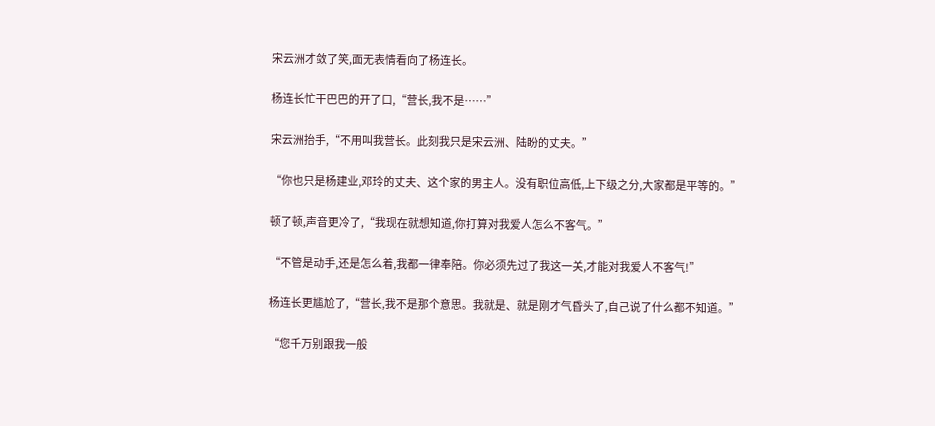宋云洲才敛了笑,面无表情看向了杨连长。

杨连长忙干巴巴的开了口,“营长,我不是……”

宋云洲抬手,“不用叫我营长。此刻我只是宋云洲、陆盼的丈夫。”

“你也只是杨建业,邓玲的丈夫、这个家的男主人。没有职位高低,上下级之分,大家都是平等的。”

顿了顿,声音更冷了,“我现在就想知道,你打算对我爱人怎么不客气。”

“不管是动手,还是怎么着,我都一律奉陪。你必须先过了我这一关,才能对我爱人不客气!”

杨连长更尴尬了,“营长,我不是那个意思。我就是、就是刚才气昏头了,自己说了什么都不知道。”

“您千万别跟我一般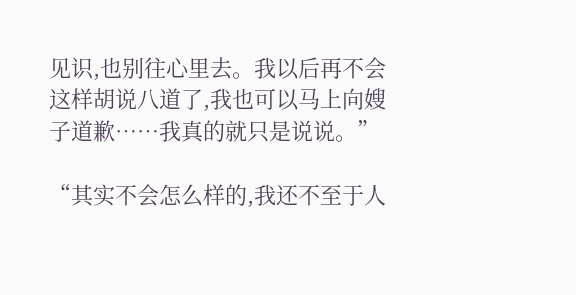见识,也别往心里去。我以后再不会这样胡说八道了,我也可以马上向嫂子道歉……我真的就只是说说。”

“其实不会怎么样的,我还不至于人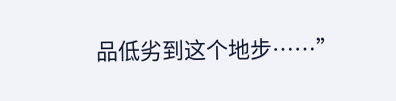品低劣到这个地步……”